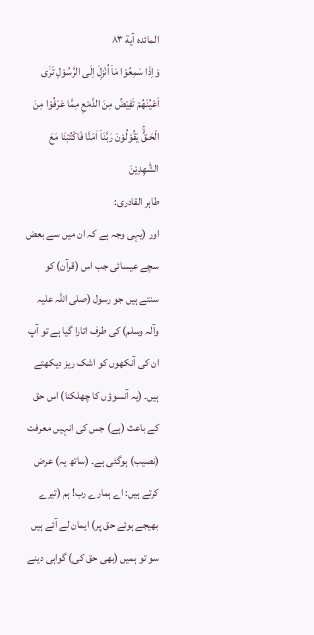المائدہ آية ۸۳
وَاِذَا سَمِعُوْا مَاۤ اُنْزِلَ اِلَى الرَّسُوْلِ تَرٰۤى اَعْيُنَهُمْ تَفِيْضُ مِنَ الدَّمْعِ مِمَّا عَرَفُوْا مِنَ الْحَـقِّۚ يَقُوْلُوْنَ رَبَّنَاۤ اٰمَنَّا فَاكْتُبْنَا مَعَ الشّٰهِدِيْنَ
طاہر القادری:
اور (یہی وجہ ہے کہ ان میں سے بعض سچے عیسائی جب اس (قرآن) کو سنتے ہیں جو رسول (صلی اللہ علیہ وآلہ وسلم) کی طرف اتارا گیا ہے تو آپ ان کی آنکھوں کو اشک ریز دیکھتے ہیں۔ (یہ آنسوؤں کا چھلکنا) اس حق کے باعث (ہے) جس کی انہیں معرفت (نصیب) ہوگئی ہے۔ (ساتھ یہ) عرض کرتے ہیں: اے ہمارے رب! ہم (تیرے بھیجے ہوئے حق پر) ایمان لے آئے ہیں سو تو ہمیں (بھی حق کی) گواہی دینے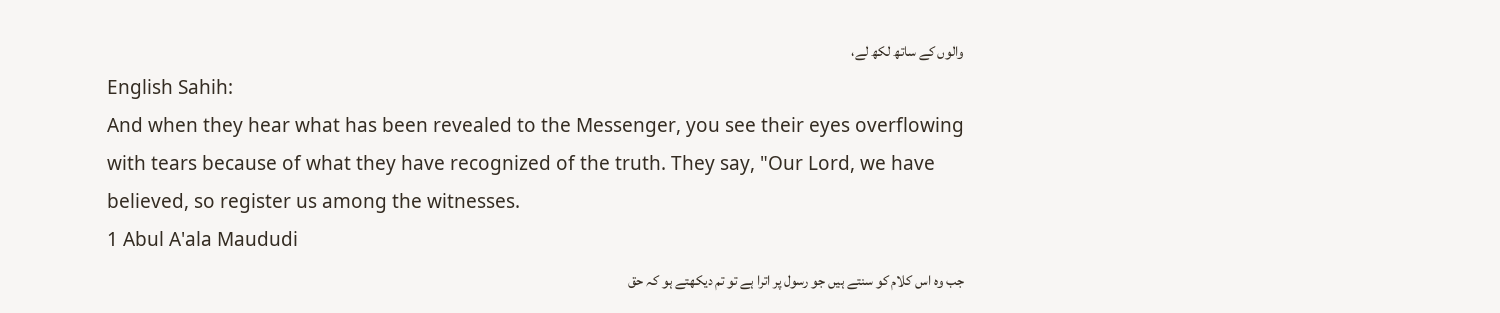والوں کے ساتھ لکھ لے،
English Sahih:
And when they hear what has been revealed to the Messenger, you see their eyes overflowing with tears because of what they have recognized of the truth. They say, "Our Lord, we have believed, so register us among the witnesses.
1 Abul A'ala Maududi
جب وہ اس کلام کو سنتے ہیں جو رسول پر اترا ہے تو تم دیکھتے ہو کہ حق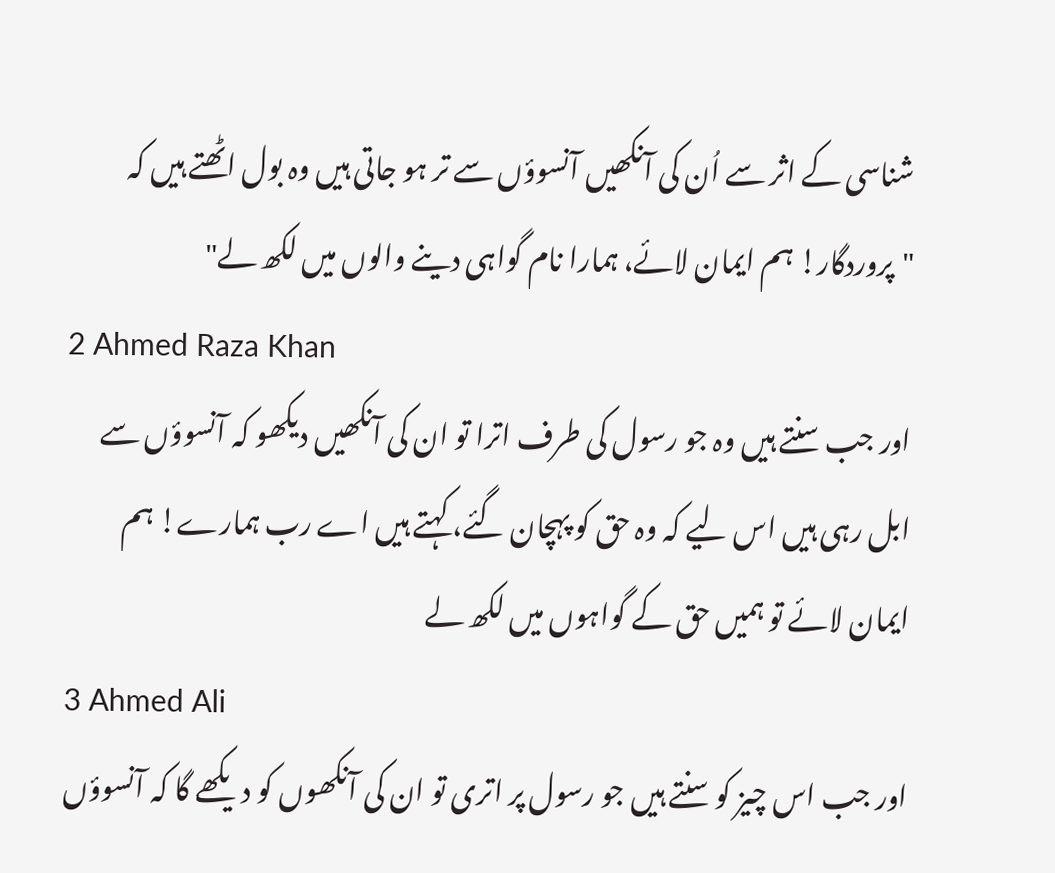شناسی کے اثر سے اُن کی آنکھیں آنسوؤں سے تر ہو جاتی ہیں وہ بول اٹھتے ہیں کہ "پروردگار! ہم ایمان لائے، ہمارا نام گواہی دینے والوں میں لکھ لے"
2 Ahmed Raza Khan
اور جب سنتے ہیں وہ جو رسول کی طرف اترا تو ان کی آنکھیں دیکھو کہ آنسوؤں سے ابل رہی ہیں اس لیے کہ وہ حق کو پہچان گئے، کہتے ہیں اے رب ہمارے! ہم ایمان لائے تو ہمیں حق کے گواہوں میں لکھ لے
3 Ahmed Ali
اور جب اس چیز کو سنتے ہیں جو رسول پر اتری تو ان کی آنکھوں کو دیکھے گا کہ آنسوؤں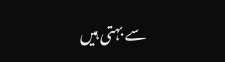سے بہتی ہیں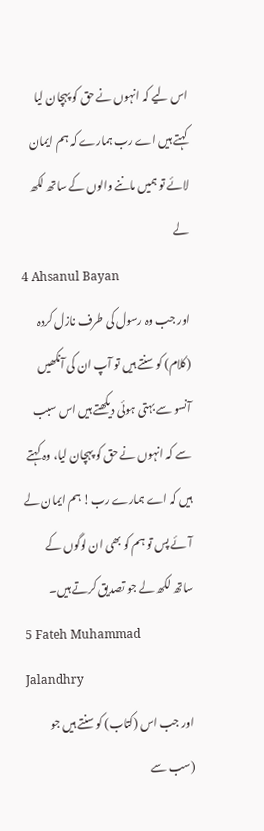اس لیے کہ انہوں نے حق کو پہچان لیا کہتے ہیں اے رب ہمارے کہ ہم ایمان لائے تو ہمیں ماننے والوں کے ساتھ لکھ لے
4 Ahsanul Bayan
اور جب وہ رسول کی طرف نازل کردہ (کلام) کو سنتے ہیں تو آپ ان کی آنکھیں آنسو سے بہتی ہوئی دیکھتے ہیں اس سبب سے کہ انہوں نے حق کو پہچان لیا، وہ کہتے ہیں کہ اے ہمارے رب! ہم ایمان لے آئے پس تو ہم کو بھی ان لوگوں کے ساتھ لکھ لے جو تصدیق کرتے ہیں۔
5 Fateh Muhammad Jalandhry
اور جب اس (کتاب) کو سنتے ہیں جو (سب سے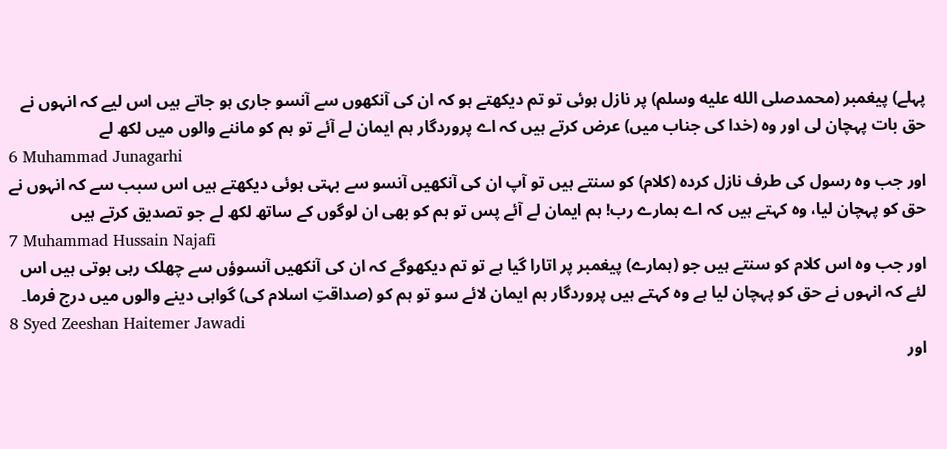پہلے) پیغمبر (محمدصلى الله عليه وسلم) پر نازل ہوئی تو تم دیکھتے ہو کہ ان کی آنکھوں سے آنسو جاری ہو جاتے ہیں اس لیے کہ انہوں نے حق بات پہچان لی اور وہ (خدا کی جناب میں) عرض کرتے ہیں کہ اے پروردگار ہم ایمان لے آئے تو ہم کو ماننے والوں میں لکھ لے
6 Muhammad Junagarhi
اور جب وه رسول کی طرف نازل کرده (کلام) کو سنتے ہیں تو آپ ان کی آنکھیں آنسو سے بہتی ہوئی دیکھتے ہیں اس سبب سے کہ انہوں نے حق کو پہچان لیا، وه کہتے ہیں کہ اے ہمارے رب! ہم ایمان لے آئے پس تو ہم کو بھی ان لوگوں کے ساتھ لکھ لے جو تصدیق کرتے ہیں
7 Muhammad Hussain Najafi
اور جب وہ اس کلام کو سنتے ہیں جو (ہمارے) پیغمبر پر اتارا گیا ہے تو تم دیکھوگے کہ ان کی آنکھیں آنسوؤں سے چھلک رہی ہوتی ہیں اس لئے کہ انہوں نے حق کو پہچان لیا ہے وہ کہتے ہیں پروردگار ہم ایمان لائے سو تو ہم کو (صداقتِ اسلام کی) گواہی دینے والوں میں درج فرما۔
8 Syed Zeeshan Haitemer Jawadi
اور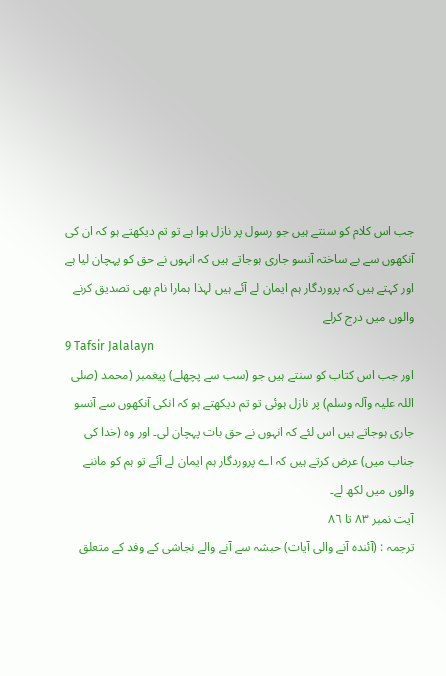جب اس کلام کو سنتے ہیں جو رسول پر نازل ہوا ہے تو تم دیکھتے ہو کہ ان کی آنکھوں سے بے ساختہ آنسو جاری ہوجاتے ہیں کہ انہوں نے حق کو پہچان لیا ہے اور کہتے ہیں کہ پروردگار ہم ایمان لے آئے ہیں لہذا ہمارا نام بھی تصدیق کرنے والوں میں درج کرلے
9 Tafsir Jalalayn
اور جب اس کتاب کو سنتے ہیں جو (سب سے پچھلے) پیغمبر (محمد (صلی اللہ علیہ وآلہ وسلم) پر نازل ہوئی تو تم دیکھتے ہو کہ انکی آنکھوں سے آنسو جاری ہوجاتے ہیں اس لئے کہ انہوں نے حق بات پہچان لی۔ اور وہ (خدا کی جناب میں) عرض کرتے ہیں کہ اے پروردگار ہم ایمان لے آئے تو ہم کو ماننے والوں میں لکھ لے۔
آیت نمبر ٨٣ تا ٨٦
ترجمہ : (آئندہ آنے والی آیات) حبشہ سے آنے والے نجاشی کے وفد کے متعلق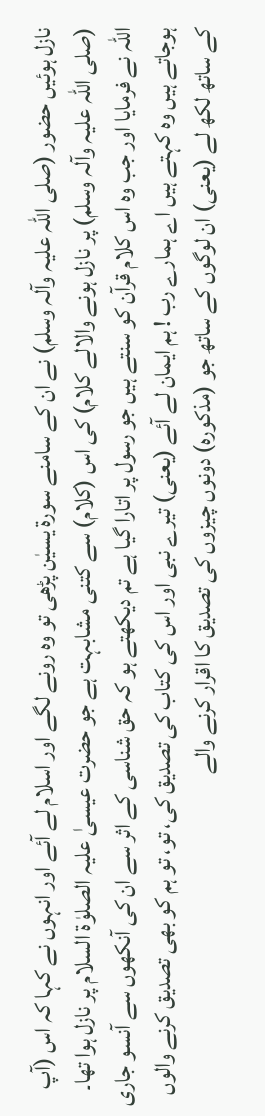نازل ہوئیں حضور (صلی اللہ علیہ وآلہ وسلم) نے ان کے سامنے سورة یسیٰن پڑھی تو وہ رونے لگے اور اسلام لے آئے اور انہوں نے کہا کہ اس (آپ (صلی اللہ علیہ وآلہ وسلم) پر نازل ہونے والالے کلام) کی اس (کلام) سے کتنی مشابہت ہے جو حضرت عیسیٰ علیہ الصلوٰۃ السلام پر نازل ہوا تھا۔ اللہ نے فرمایا اور جب وہ اس کلام قرآن کو سنتے ہیں جو رسول پر اتارا گیا ہے تم دیکھتے ہو کہ حق شناسی کے اثر سے ان کی آنکھوں سے آنسو جاری ہوجاتے ہیں وہ کہتے ہیں اے ہمارے رب ! ہم ایمان لے آئے (یعنی) تیرے نبی اور اس کی کتاب کی تصدیق کی، تو، تو ہم کو بھی تصدیق کرنے والوں کے ساتھ لکھ لے (یعنی) ان لوگوں کے ساتھ جو (مذکورہ) دونوں چیزوں کی تصدیق کا اقرار کرنے والے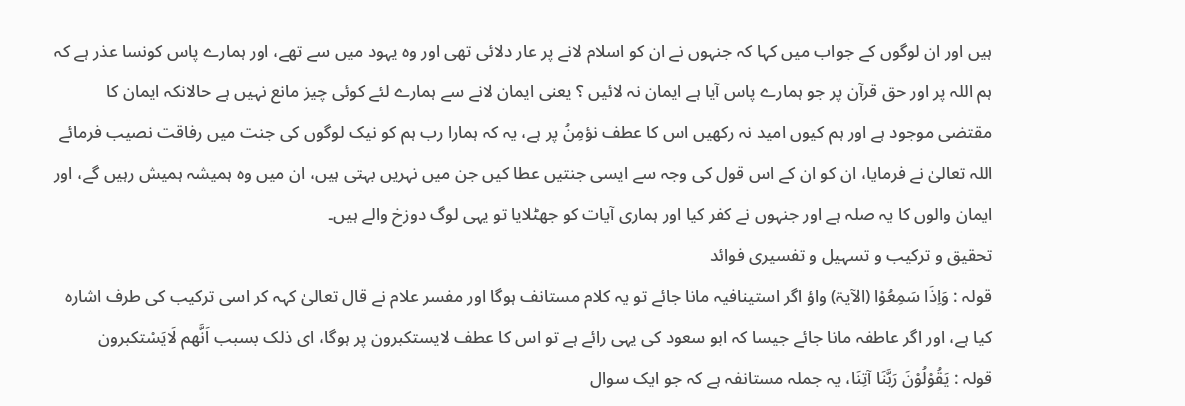ہیں اور ان لوگوں کے جواب میں کہا کہ جنہوں نے ان کو اسلام لانے پر عار دلائی تھی اور وہ یہود میں سے تھے، اور ہمارے پاس کونسا عذر ہے کہ ہم اللہ پر اور حق قرآن پر جو ہمارے پاس آیا ہے ایمان نہ لائیں ؟ یعنی ایمان لانے سے ہمارے لئے کوئی چیز مانع نہیں ہے حالانکہ ایمان کا مقتضی موجود ہے اور ہم کیوں امید نہ رکھیں اس کا عطف نؤمِنُ پر ہے، یہ کہ ہمارا رب ہم کو نیک لوگوں کی جنت میں رفاقت نصیب فرمائے اللہ تعالیٰ نے فرمایا، ان کو ان کے اس قول کی وجہ سے ایسی جنتیں عطا کیں جن میں نہریں بہتی ہیں، ان میں وہ ہمیشہ ہمیش رہیں گے، اور ایمان والوں کا یہ صلہ ہے اور جنہوں نے کفر کیا اور ہماری آیات کو جھٹلایا تو یہی لوگ دوزخ والے ہیں۔
تحقیق و ترکیب و تسہیل و تفسیری فوائد
قولہ : وَاِذَا سَمِعُوْا (الآیۃ) واؤ اگر استینافیہ مانا جائے تو یہ کلام مستانف ہوگا اور مفسر علام نے قال تعالیٰ کہہ کر اسی ترکیب کی طرف اشارہ کیا ہے، اور اگر عاطفہ مانا جائے جیسا کہ ابو سعود کی یہی رائے ہے تو اس کا عطف لایستکبرون پر ہوگا، ای ذلک بسبب اَنَّھم لَایَسْتکبرون
قولہ : یَقُوْلُوْنَ رَبَّنَا آتِنَا، یہ جملہ مستانفہ ہے کہ جو ایک سوال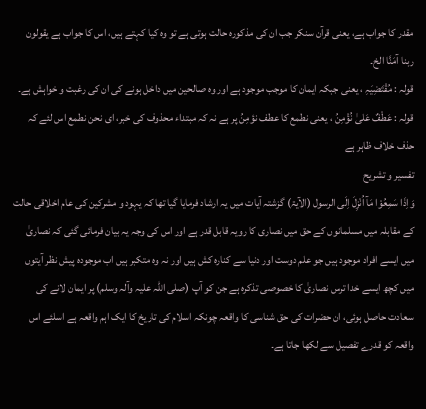مقدر کا جواب ہے، یعنی قرآن سنکر جب ان کی مذکورہ حالت ہوتی ہے تو وہ کیا کہتے ہیں، اس کا جواب ہے یقولون ربنا آمَنَّا الخ۔
قولہ : مُقْتَضِیَہِ ، یعنی جبکہ ایمان کا موجب موجود ہے اور وہ صالحین میں داخل ہونے کی ان کی رغبت و خواہش ہے۔
قولہ : عَطْفٌ عَلیٰ نُؤْمِنُ ، یعنی نطمع کا عطف نؤمِنُ پر ہے نہ کہ مبتداء محذوف کی خبر، ای نحن نطمع اس لئے کہ حذف خلاف ظاہر ہے
تفسیر و تشریح
وَاِذَا سَمِعُوْا مَآ اُنْزِلَ اِلَی الرسول (الآیۃ) گزشتہ آیات میں یہ ارشاد فرمایا گیا تھا کہ یہود و مشرکین کی عام اخلاقی حالت کے مقابلہ میں مسلمانوں کے حق میں نصاری کا رویہ قابل قدر ہے اور اس کی وجہ یہ بیان فرمائی گئی کہ نصاریٰ میں ایسے افراد موجود ہیں جو علم دوست اور دنیا سے کنارہ کش ہیں اور نہ وہ متکبر ہیں اب موجودہ پیش نظر آیتوں میں کچھ ایسے خدا ترس نصاریٰ کا خصوصی تذکرہ ہے جن کو آپ (صلی اللہ علیہ وآلہ وسلم) پر ایمان لانے کی سعادت حاصل ہوئی، ان حضرات کی حق شناسی کا واقعہ چونکہ اسلام کی تاریخ کا ایک اہم واقعہ ہے اسلئے اس واقعہ کو قدرے تفصیل سے لکھا جاتا ہے۔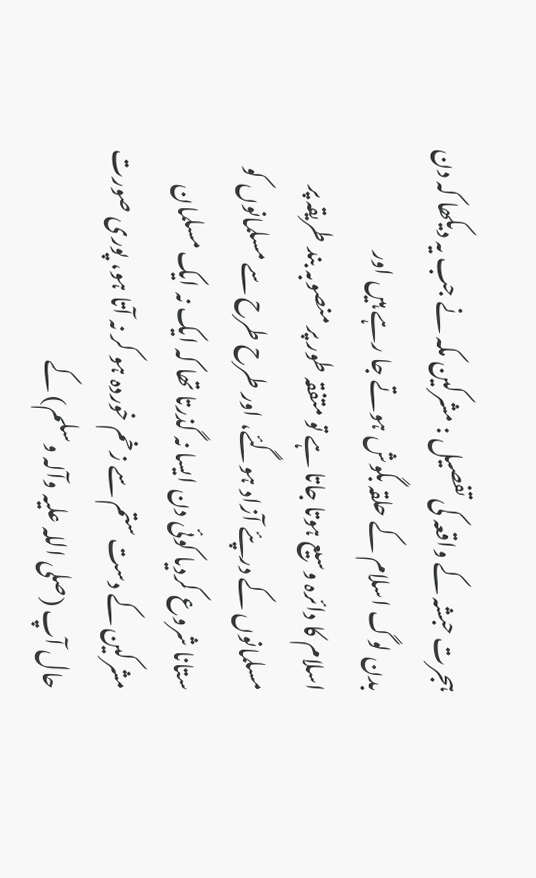ہجرت حبشہ کے واقعہ کی تفصیل : مشرکین مکہ نے جب یہ دیکھا کہ دن بدن لوگ اسلام کے حلقہ بگوش ہوتے جا رہے ہیں اور
اسلام کا دائرہ وسیع ہوتا جاتا ہے تو متفقہ طور پر منصوبہ بند طریقہ پر مسلمانوں کے درپئے آزاد ہوگئے، اور طرح طرح سے مسلمانوں کو ستانا شروع کردیا کوئی دن ایسا نہ گذرتا تھا کہ ایک نہ ایک مسلمان مشرکین کے دست ستم سے زخم خوردہ ہو کر نہ آتا ہو، پوری صورت حال آپ (صلی اللہ علیہ وآلہ وسلم) کے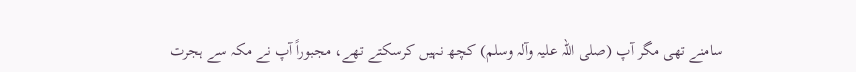سامنے تھی مگر آپ (صلی اللہ علیہ وآلہ وسلم) کچھ نہیں کرسکتے تھے، مجبوراً آپ نے مکہ سے ہجرت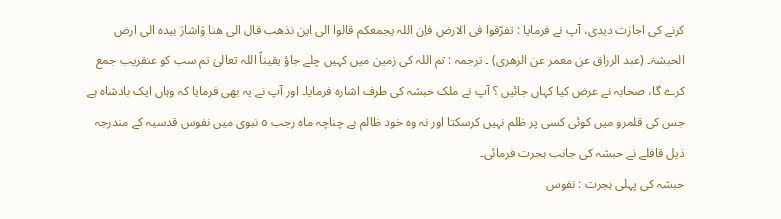کرنے کی اجازت دیدی، آپ نے فرمایا : تفرّقوا فی الارض فاِن اللہ یجمعکم قالوا الی این نذھب قال الی ھنا وَاشارَ بیدہ الی ارض الحبشۃ۔ (عبد الرزاق عن معمر عن الزھری) ۔ ترجمہ : تم اللہ کی زمین میں کہیں چلے جاؤ یقیناً اللہ تعالیٰ تم سب کو عنقریب جمع کرے گا، صحابہ نے عرض کیا کہاں جائیں ؟ آپ نے ملک حبشہ کی طرف اشارہ فرمایا۔ اور آپ نے یہ بھی فرمایا کہ وہاں ایک بادشاہ ہے جس کی قلمرو میں کوئی کسی پر ظلم نہیں کرسکتا اور نہ وہ خود ظالم ہے چناچہ ماہ رجب ٥ نبوی میں نفوس قدسیہ کے مندرجہ ذیل قافلے نے حبشہ کی جانب ہجرت فرمائی۔
حبشہ کی پہلی ہجرت : نفوس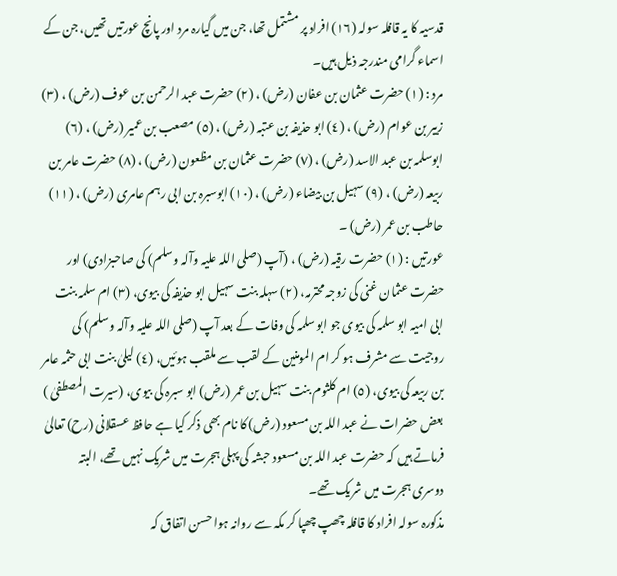قدسیہ کا یہ قافلہ سولہ (١٦) افراد پر مشتمل تھا، جن میں گیارہ مرد اور پانچ عورتیں تھیں، جن کے اسماء گرامی مندرجہ ذیل ہیں۔
مرد : (١) حضرت عثمان بن عفان (رض) ، (٢) حضرت عبد الرحمن بن عوف (رض) ، (٣) زبیر بن عوام (رض) ، (٤) ابو حذیفہ بن عتبہ (رض) ، (٥) مصعب بن عمیر (رض) ، (٦) ابوسلمہ بن عبد الاسد (رض) ، (٧) حضرت عثمان بن مظعون (رض) ، (٨) حضرت عامر بن ربیعہ (رض) ، (٩) سہیل بن بیضاء (رض) ، (١٠) ابوسبرہ بن ابی رہم عامری (رض) ، (١١) حاطب بن عمر (رض) ۔
عورتیں : (١) حضرت رقیہ (رض) ، (آپ (صلی اللہ علیہ وآلہ وسلم) کی صاحبزادی) اور حضرت عثمان غنی کی زوجہ محترمہ، (٢) سہلہ بنت سہیل ابو حذیفہ کی بیوی، (٣) ام سلمہ بنت ابی امیہ ابو سلمہ کی بیوی جو ابو سلمہ کی وفات کے بعد آپ (صلی اللہ علیہ وآلہ وسلم) کی روجیت سے مشرف ہو کر ام المومنین کے لقب سے ملقب ہوئیں، (٤) لیلیٰ بنت ابی حثمہ عامر بن ربیعہ کی بیوی، (٥) ام کلثوم بنت سہیل بن عمر (رض) ابو سبرہ کی بیوی، (سیرت المصطفیٰ )
بعض حضرات نے عبد اللہ بن مسعود (رض) کا نام بھی ذکر کیا ہے حافظ عسقلانی (رح) تعالیٰ فرماتے ہیں کہ حضرت عبد اللہ بن مسعود حبشہ کی پہلی ہجرت میں شریک نہیں تھے، البتہ دوسری ہجرت میں شریک تھے۔
مذکورہ سولہ افراد کا قافلہ چھپ چھپا کر مکہ سے روانہ ہوا حسن اتفاق کہ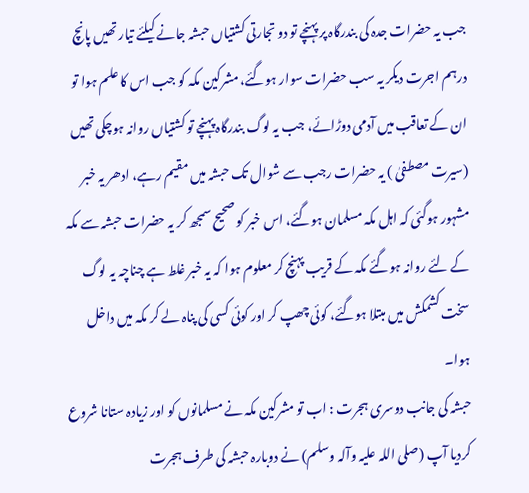جب یہ حضرات جدہ کی بندرگاہ پر پہنچے تو دو تجارتی کشتیاں حبشہ جانے کیلئے تیار تھیں پانچ درہم اجرت دیکر یہ سب حضرات سوار ہوگئے، مشرکین مکہ کو جب اس کا علم ہوا تو ان کے تعاقب میں آدمی دوڑائے، جب یہ لوگ بندرگاہ پہنچے تو کشتیاں روانہ ہوچکی تھیں (سیرت مصطفیٰ ) یہ حضرات رجب سے شوال تک حبشہ میں مقیم رہے، ادھر یہ خبر مشہور ہوگئی کہ اہل مکہ مسلمان ہوگئے، اس خبر کو صحیح سمجھ کر یہ حضرات حبشہ سے مکہ کے لئے روانہ ہوگئے مکہ کے قریب پہنچ کر معلوم ہوا کہ یہ خبر غلط ہے چناچہ یہ لوگ سخت کشمکش میں مبتلا ہوگئے، کوئی چھپ کر اور کوئی کسی کی پناہ لے کر مکہ میں داخل ہوا۔
حبشہ کی جانب دوسری ہجرت : اب تو مشرکین مکہ نے مسلمانوں کو اور زیادہ ستانا شروع کردیا آپ (صلی اللہ علیہ وآلہ وسلم) نے دوبارہ حبشہ کی طرف ہجرت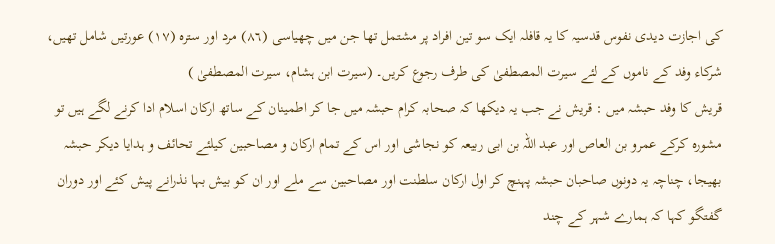کی اجازت دیدی نفوس قدسیہ کا یہ قافلہ ایک سو تین افراد پر مشتمل تھا جن میں چھیاسی (٨٦) مرد اور سترہ (١٧) عورتیں شامل تھیں، شرکاء وفد کے ناموں کے لئے سیرت المصطفیٰ کی طرف رجوع کریں۔ (سیرت ابن ہشام، سیرت المصطفیٰ )
قریش کا وفد حبشہ میں : قریش نے جب یہ دیکھا کہ صحابہ کرام حبشہ میں جا کر اطمینان کے ساتھ ارکان اسلام ادا کرنے لگے ہیں تو مشورہ کرکے عمرو بن العاص اور عبد اللہ بن ابی ربیعہ کو نجاشی اور اس کے تمام ارکان و مصاحبین کیلئے تحائف و ہدایا دیکر حبشہ بھیجا، چناچہ یہ دونوں صاحبان حبشہ پہنچ کر اول ارکان سلطنت اور مصاحبین سے ملے اور ان کو بیش بہا نذرانے پیش کئے اور دوران گفتگو کہا کہ ہمارے شہر کے چند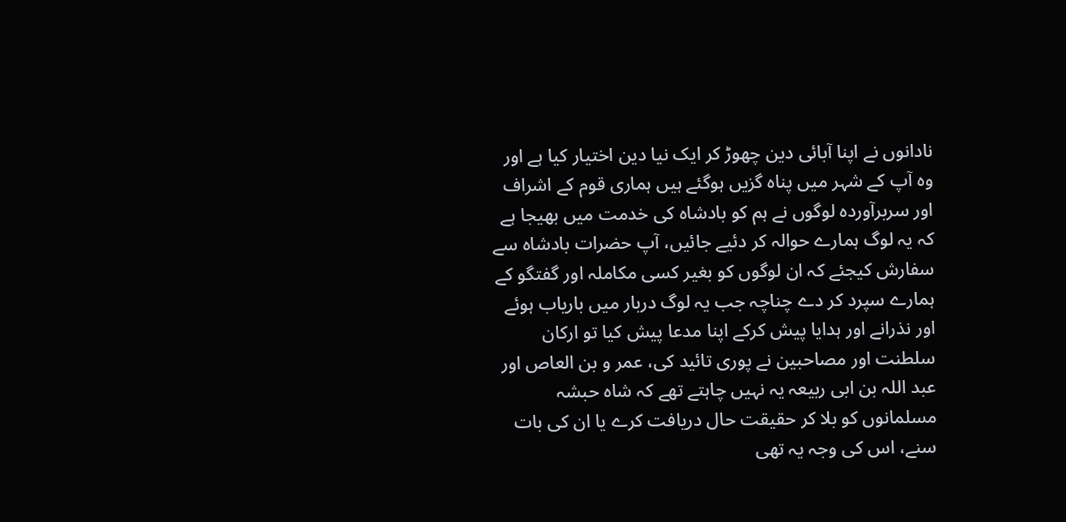نادانوں نے اپنا آبائی دین چھوڑ کر ایک نیا دین اختیار کیا ہے اور وہ آپ کے شہر میں پناہ گزیں ہوگئے ہیں ہماری قوم کے اشراف اور سربرآوردہ لوگوں نے ہم کو بادشاہ کی خدمت میں بھیجا ہے کہ یہ لوگ ہمارے حوالہ کر دئیے جائیں، آپ حضرات بادشاہ سے سفارش کیجئے کہ ان لوگوں کو بغیر کسی مکاملہ اور گفتگو کے ہمارے سپرد کر دے چناچہ جب یہ لوگ دربار میں باریاب ہوئے اور نذرانے اور ہدایا پیش کرکے اپنا مدعا پیش کیا تو ارکان سلطنت اور مصاحبین نے پوری تائید کی، عمر و بن العاص اور عبد اللہ بن ابی ربیعہ یہ نہیں چاہتے تھے کہ شاہ حبشہ مسلمانوں کو بلا کر حقیقت حال دریافت کرے یا ان کی بات سنے، اس کی وجہ یہ تھی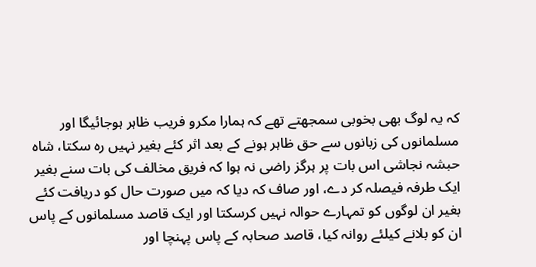کہ یہ لوگ بھی بخوبی سمجھتے تھے کہ ہمارا مکرو فریب ظاہر ہوجائیگا اور مسلمانوں کی زبانوں سے حق ظاہر ہونے کے بعد اثر کئے بغیر نہیں رہ سکتا، شاہ حبشہ نجاشی اس بات پر ہرگز راضی نہ ہوا کہ فریق مخالف کی بات سنے بغیر ایک طرفہ فیصلہ کر دے، اور صاف کہ دیا کہ میں صورت حال کو دریافت کئے بغیر ان لوگوں کو تمہارے حوالہ نہیں کرسکتا اور ایک قاصد مسلمانوں کے پاس ان کو بلانے کیلئے روانہ کیا، قاصد صحابہ کے پاس پہنچا اور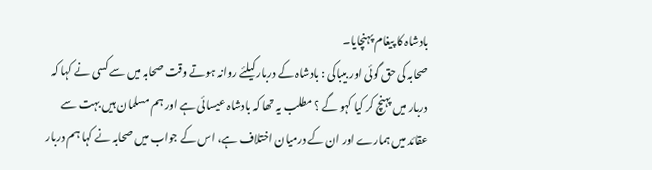بادشاہ کا پیغام پہنچایا۔
صحابہ کی حق گوئی اور بیباکی : بادشاہ کے دربار کیلئے روانہ ہوتے وقت صحابہ میں سے کسی نے کہا کہ دربار میں پہنچ کر کیا کہو گے ؟ مطلب یہ تھا کہ بادشاہ عیسائی ہے اور ہم مسلمان ہیں بہت سے عقائد میں ہمارے اور ان کے درمیان اختلاف ہے، اس کے جواب میں صحابہ نے کہا ہم دربار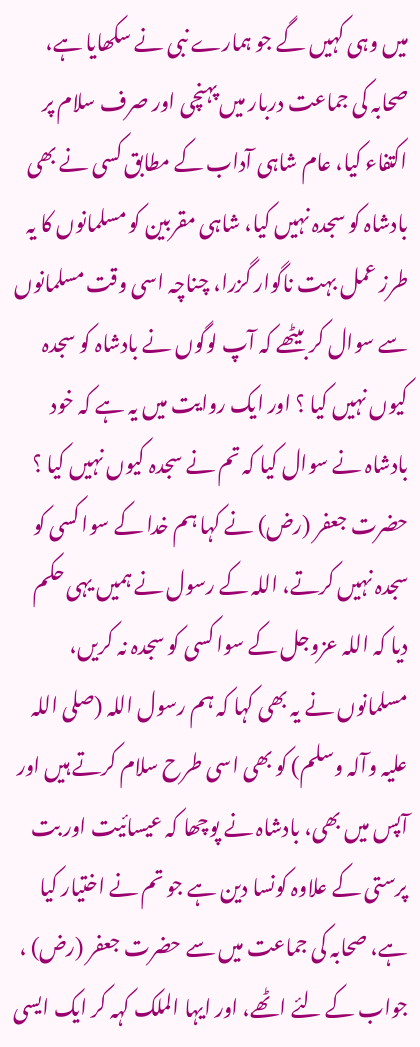میں وہی کہیں گے جو ہمارے نبی نے سکھایا ہے، صحابہ کی جماعت دربار میں پہنچی اور صرف سلام پر اکتفاء کیا، عام شاہی آداب کے مطابق کسی نے بھی بادشاہ کو سجدہ نہیں کیا، شاہی مقربین کو مسلمانوں کا یہ طرز عمل بہت ناگوار گزرا، چناچہ اسی وقت مسلمانوں سے سوال کر بیٹھے کہ آپ لوگوں نے بادشاہ کو سجدہ کیوں نہیں کیا ؟ اور ایک روایت میں یہ ہے کہ خود بادشاہ نے سوال کیا کہ تم نے سجدہ کیوں نہیں کیا ؟ حضرت جعفر (رض) نے کہا ہم خدا کے سوا کسی کو سجدہ نہیں کرتے، اللہ کے رسول نے ہمیں یہی حکم دیا کہ اللہ عزوجل کے سوا کسی کو سجدہ نہ کریں، مسلمانوں نے یہ بھی کہا کہ ہم رسول اللہ (صلی اللہ علیہ وآلہ وسلم) کو بھی اسی طرح سلام کرتے ہیں اور آپس میں بھی، بادشاہ نے پوچھا کہ عیسائیت اور بت پرستی کے علاوہ کونسا دین ہے جو تم نے اختیار کیا ہے، صحابہ کی جماعت میں سے حضرت جعفر (رض) ، جواب کے لئے اٹھے، اور ایہا الملک کہہ کر ایک ایسی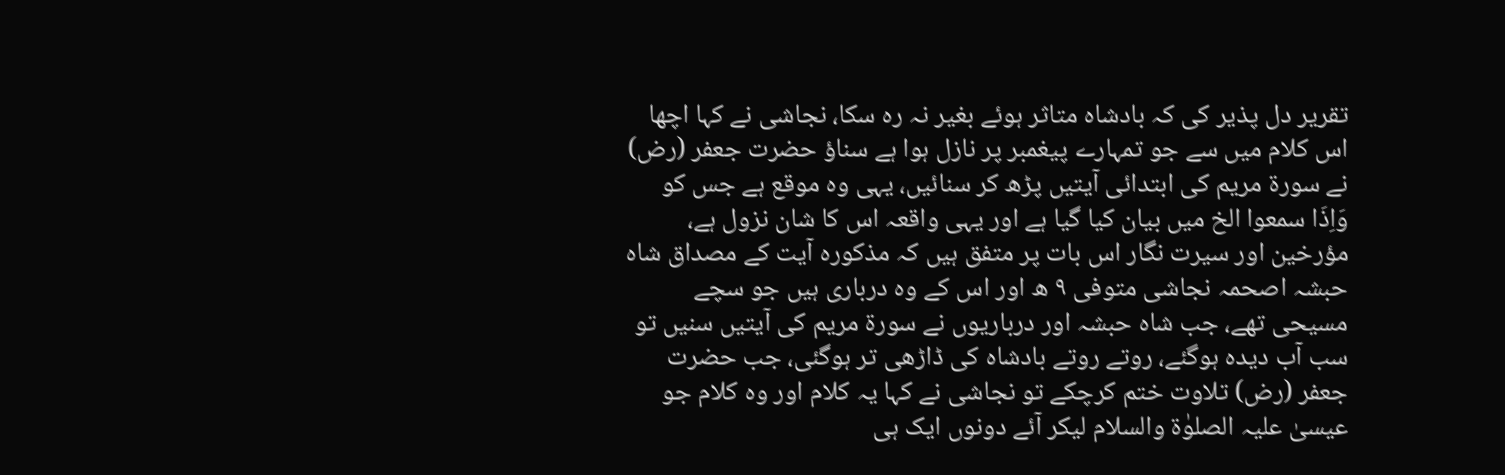تقریر دل پذیر کی کہ بادشاہ متاثر ہوئے بغیر نہ رہ سکا، نجاشی نے کہا اچھا اس کلام میں سے جو تمہارے پیغمبر پر نازل ہوا ہے سناؤ حضرت جعفر (رض) نے سورة مریم کی ابتدائی آیتیں پڑھ کر سنائیں، یہی وہ موقع ہے جس کو وَاِذَا سمعوا الخ میں بیان کیا گیا ہے اور یہی واقعہ اس کا شان نزول ہے، مؤرخین اور سیرت نگار اس بات پر متفق ہیں کہ مذکورہ آیت کے مصداق شاہ حبشہ اصحمہ نجاشی متوفی ٩ ھ اور اس کے وہ درباری ہیں جو سچے مسیحی تھے، جب شاہ حبشہ اور درباریوں نے سورة مریم کی آیتیں سنیں تو سب آب دیدہ ہوگئے، روتے روتے بادشاہ کی ڈاڑھی تر ہوگئی، جب حضرت جعفر (رض) تلاوت ختم کرچکے تو نجاشی نے کہا یہ کلام اور وہ کلام جو عیسیٰ علیہ الصلوٰۃ والسلام لیکر آئے دونوں ایک ہی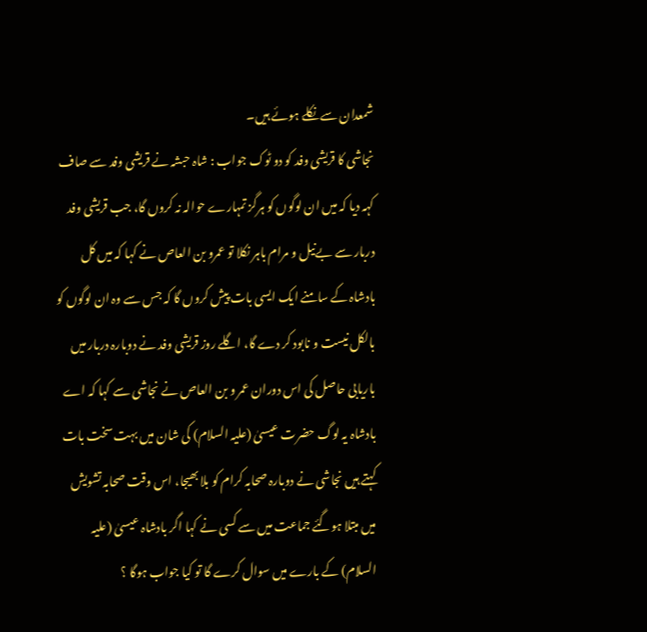شمعدان سے نکلے ہوئے ہیں۔
نجاشی کا قریشی وفد کو دو ٹوک جواب : شاہ حبشہ نے قریشی وفد سے صاف کہہ دیا کہ میں ان لوگوں کو ہرگز تمہارے حوالہ نہ کروں گا، جب قریشی وفد دربار سے بےنیل و مرام باہر نکلا تو عمرو بن العاص نے کہا کہ میں کل بادشاہ کے سامنے ایک ایسی بات پیش کروں گا کہ جس سے وہ ان لوگوں کو بالکل نیست و نابود کر دے گا، اگلے روز قریشی وفد نے دوبارہ دربار میں باریابی حاصل کی اس دوران عمر و بن العاص نے نجاشی سے کہا کہ اے بادشاہ یہ لوگ حضرت عیسیٰ (علیہ السلام) کی شان میں بہت سخت بات کہتے ہیں نجاشی نے دوبارہ صحابہ کرام کو بلا بھیجا، اس وقت صحابہ تشویش میں مبتلا ہوگئے جماعت میں سے کسی نے کہا اگر بادشاہ عیسیٰ (علیہ السلام) کے بارے میں سوال کرے گا تو کیا جواب ہوگا ؟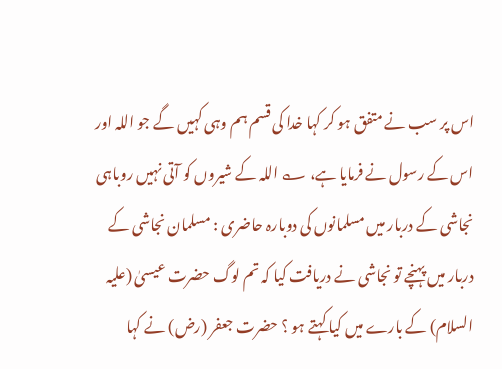اس پر سب نے متفق ہو کر کہا خدا کی قسم ہم وہی کہیں گے جو اللہ اور اس کے رسول نے فرمایا ہے، ؎ اللہ کے شیروں کو آتی نہیں روباہی
نجاشی کے دربار میں مسلمانوں کی دوبارہ حاضری : مسلمان نجاشی کے دربار میں پہنچے تو نجاشی نے دریافت کیا کہ تم لوگ حضرت عیسیٰ (علیہ السلام) کے بارے میں کیا کہتے ہو ؟ حضرت جعفر (رض) نے کہا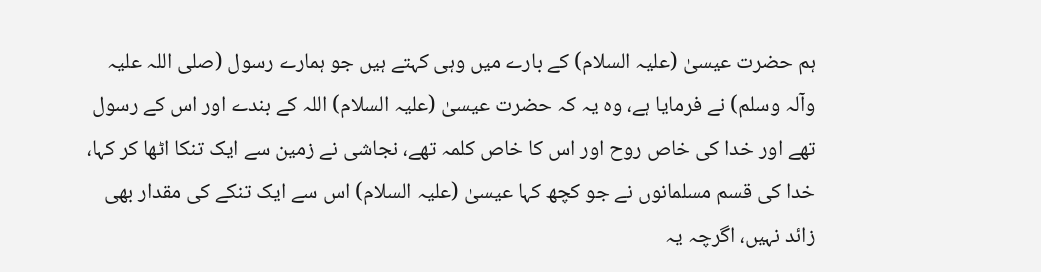ہم حضرت عیسیٰ (علیہ السلام) کے بارے میں وہی کہتے ہیں جو ہمارے رسول (صلی اللہ علیہ وآلہ وسلم) نے فرمایا ہے، وہ یہ کہ حضرت عیسیٰ (علیہ السلام) اللہ کے بندے اور اس کے رسول تھے اور خدا کی خاص روح اور اس کا خاص کلمہ تھے، نجاشی نے زمین سے ایک تنکا اٹھا کر کہا، خدا کی قسم مسلمانوں نے جو کچھ کہا عیسیٰ (علیہ السلام) اس سے ایک تنکے کی مقدار بھی زائد نہیں، اگرچہ یہ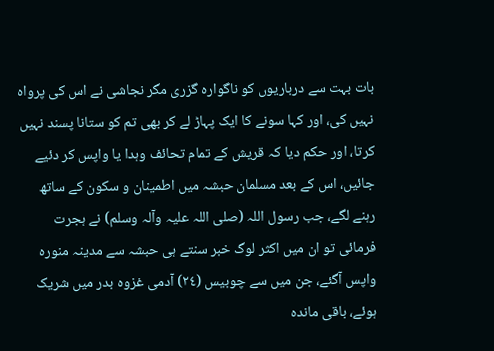بات بہت سے درباریوں کو ناگوارہ گزری مگر نجاشی نے اس کی پرواہ نہیں کی، اور کہا سونے کا ایک پہاڑ لے کر بھی تم کو ستانا پسند نہیں کرتا، اور حکم دیا کہ قریش کے تمام تحائف وہدا یا واپس کر دئیے جائیں، اس کے بعد مسلمان حبشہ میں اطمینان و سکون کے ساتھ رہنے لگے، جب رسول اللہ (صلی اللہ علیہ وآلہ وسلم) نے ہجرت فرمائی تو ان میں اکثر لوگ خبر سنتے ہی حبشہ سے مدینہ منورہ واپس آگئے، جن میں سے چوبیس (٢٤) آدمی غزوہ بدر میں شریک ہوئے، باقی ماندہ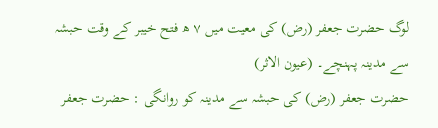لوگ حضرت جعفر (رض) کی معیت میں ٧ ھ فتح خیبر کے وقت حبشہ سے مدینہ پہنچے۔ (عیون الاثر)
حضرت جعفر (رض) کی حبشہ سے مدینہ کو روانگی : حضرت جعفر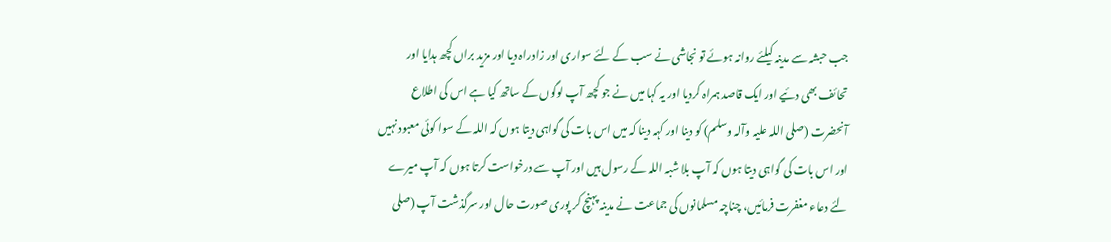جب حبشہ سے مدینہ کیلئے روانہ ہوئے تو نجاشی نے سب کے لئے سواری اور زادراہ دیا اور مزید براں کچھ ہدایا اور تحائف بھی دئیے اور ایک قاصد ہمراہ کردیا اور یہ کہا میں نے جو کچھ آپ لوگوں کے ساتھ کیا ہے اس کی اطلاع آنحضرت (صلی اللہ علیہ وآلہ وسلم) کو دینا اور کہہ دینا کہ میں اس بات کی گواہی دیتا ہوں کہ اللہ کے سوا کوئی معبود نہیں اور اس بات کی گواہی دیتا ہوں کہ آپ بلا شبہ اللہ کے رسول ہیں اور آپ سے درخواست کرتا ہوں کہ آپ میرے لئے دعاء مغفرت فرمائیں، چناچہ مسلمانوں کی جماعت نے مدینہ پہنچ کر پوری صورت حال اور سرگذشت آپ (صلی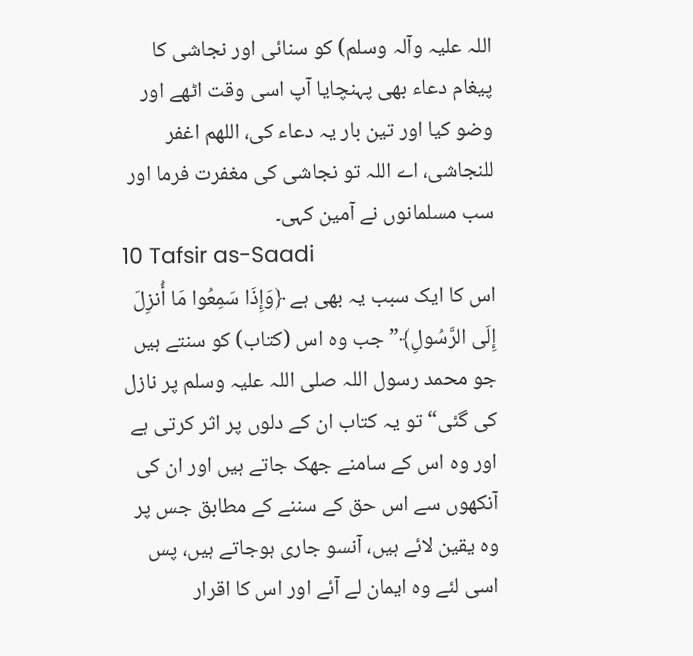اللہ علیہ وآلہ وسلم) کو سنائی اور نجاشی کا پیغام دعاء بھی پہنچایا آپ اسی وقت اٹھے اور وضو کیا اور تین بار یہ دعاء کی، اللھم اغفر للنجاشی، اے اللہ تو نجاشی کی مغفرت فرما اور سب مسلمانوں نے آمین کہی۔
10 Tafsir as-Saadi
اس کا ایک سبب یہ بھی ہے ﴿وَإِذَا سَمِعُوا مَا أُنزِلَ إِلَى الرَّسُولِ﴾” جب وہ اس (کتاب) کو سنتے ہیں جو محمد رسول اللہ صلی اللہ علیہ وسلم پر نازل کی گئی“ تو یہ کتاب ان کے دلوں پر اثر کرتی ہے اور وہ اس کے سامنے جھک جاتے ہیں اور ان کی آنکھوں سے اس حق کے سننے کے مطابق جس پر وہ یقین لائے ہیں، آنسو جاری ہوجاتے ہیں، پس اسی لئے وہ ایمان لے آئے اور اس کا اقرار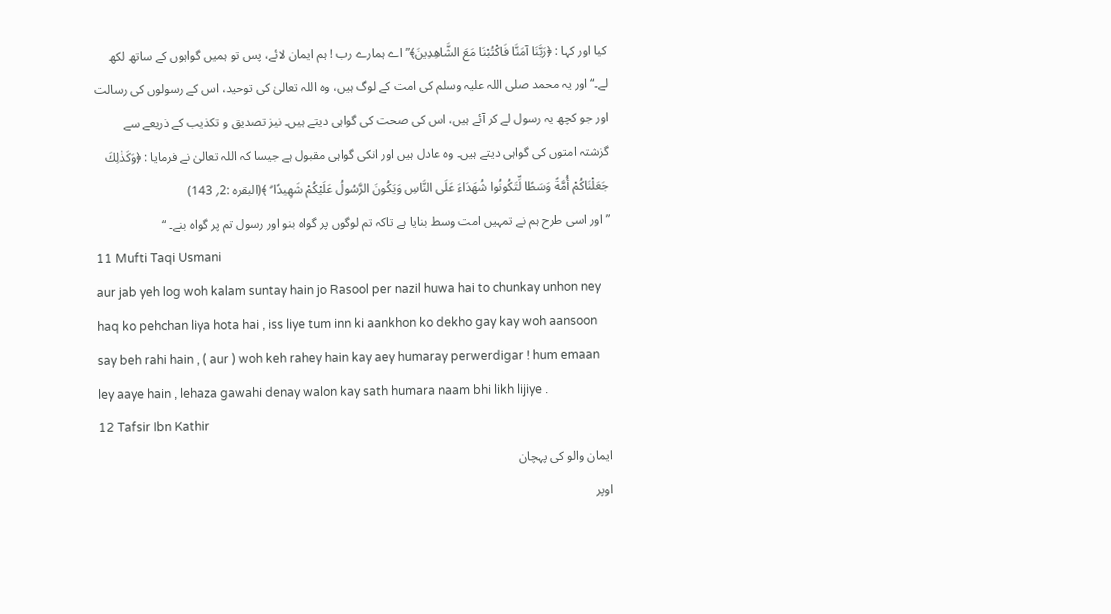کیا اور کہا : ﴿رَبَّنَا آمَنَّا فَاكْتُبْنَا مَعَ الشَّاهِدِينَ﴾” اے ہمارے رب ! ہم ایمان لائے، پس تو ہمیں گواہوں کے ساتھ لکھ لے۔“ اور یہ محمد صلی اللہ علیہ وسلم کی امت کے لوگ ہیں، وہ اللہ تعالیٰ کی توحید، اس کے رسولوں کی رسالت اور جو کچھ یہ رسول لے کر آئے ہیں، اس کی صحت کی گواہی دیتے ہیں۔ نیز تصدیق و تکذیب کے ذریعے سے گزشتہ امتوں کی گواہی دیتے ہیں۔ وہ عادل ہیں اور انکی گواہی مقبول ہے جیسا کہ اللہ تعالیٰ نے فرمایا : ﴿وَكَذٰلِكَ جَعَلْنَاكُمْ أُمَّةً وَسَطًا لِّتَكُونُوا شُهَدَاءَ عَلَى النَّاسِ وَيَكُونَ الرَّسُولُ عَلَيْكُمْ شَهِيدًا ۗ ﴾(البقرہ :2؍ 143)
” اور اسی طرح ہم نے تمہیں امت وسط بنایا ہے تاکہ تم لوگوں پر گواہ بنو اور رسول تم پر گواہ بنے۔ “
11 Mufti Taqi Usmani
aur jab yeh log woh kalam suntay hain jo Rasool per nazil huwa hai to chunkay unhon ney haq ko pehchan liya hota hai , iss liye tum inn ki aankhon ko dekho gay kay woh aansoon say beh rahi hain , ( aur ) woh keh rahey hain kay aey humaray perwerdigar ! hum emaan ley aaye hain , lehaza gawahi denay walon kay sath humara naam bhi likh lijiye .
12 Tafsir Ibn Kathir
ایمان والو کی پہچان
اوپر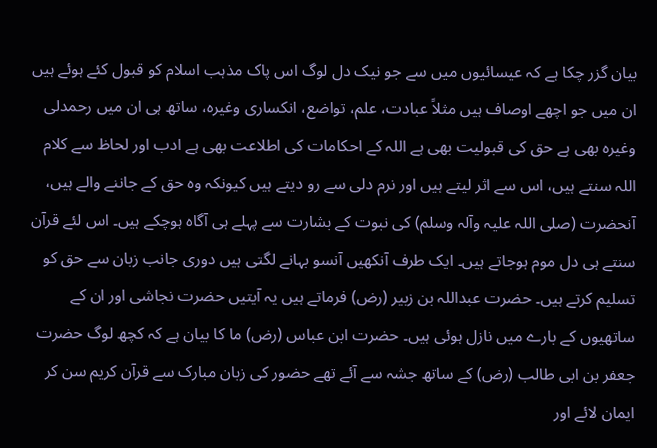بیان گزر چکا ہے کہ عیسائیوں میں سے جو نیک دل لوگ اس پاک مذہب اسلام کو قبول کئے ہوئے ہیں ان میں جو اچھے اوصاف ہیں مثلاً عبادت، علم، تواضع، انکساری وغیرہ، ساتھ ہی ان میں رحمدلی وغیرہ بھی ہے حق کی قبولیت بھی ہے اللہ کے احکامات کی اطلاعت بھی ہے ادب اور لحاظ سے کلام اللہ سنتے ہیں، اس سے اثر لیتے ہیں اور نرم دلی سے رو دیتے ہیں کیونکہ وہ حق کے جاننے والے ہیں، آنحضرت (صلی اللہ علیہ وآلہ وسلم) کی نبوت کے بشارت سے پہلے ہی آگاہ ہوچکے ہیں۔ اس لئے قرآن سنتے ہی دل موم ہوجاتے ہیں۔ ایک طرف آنکھیں آنسو بہانے لگتی ہیں دوری جانب زبان سے حق کو تسلیم کرتے ہیں۔ حضرت عبداللہ بن زبیر (رض) فرماتے ہیں یہ آیتیں حضرت نجاشی اور ان کے ساتھیوں کے بارے میں نازل ہوئی ہیں۔ حضرت ابن عباس (رض) ما کا بیان ہے کہ کچھ لوگ حضرت جعفر بن ابی طالب (رض) کے ساتھ جشہ سے آئے تھے حضور کی زبان مبارک سے قرآن کریم سن کر ایمان لائے اور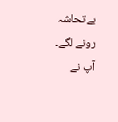بےتحاشہ رونے لگے۔ آپ نے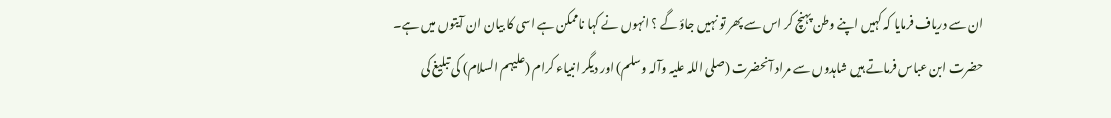ان سے دریاف فرمایا کہ کہیں اپنے وطن پہنچ کر اس سے پھر تو نہیں جاؤ گے ؟ انہوں نے کہا ناممکن ہے اسی کا بیان ان آیتوں میں ہے۔ حضرت ابن عباس فرماتے ہیں شاہدوں سے مراد آنحضرت (صلی اللہ علیہ وآلہ وسلم) اور دیگر انبیاء کرام (علیہم السلام) کی تبلیغ کی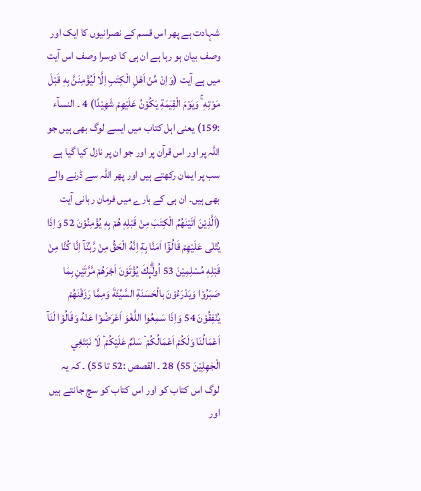شہادت ہے پھر اس قسم کے نصرانیوں کا ایک اور وصف بیان ہو رہا ہے ان ہی کا دوسرا وصف اس آیت میں ہے آیت (وَاِنْ مِّنْ اَهْلِ الْكِتٰبِ اِلَّا لَيُؤْمِنَنَّ بِهٖ قَبْلَ مَوْتِهٖ ۚ وَيَوْمَ الْقِيٰمَةِ يَكُوْنُ عَلَيْهِمْ شَهِيْدًا) 4 ۔ النسآء :159) یعنی اہل کتاب میں ایسے لوگ بھی ہیں جو اللہ پر اور اس قرآن پر اور جو ان پر نازل کیا گیا ہے سب پر ایمان رکھتے ہیں اور پھر اللہ سے ڈرنے والے بھی ہیں۔ ان ہی کے بارے میں فرمان ربانی آیت (اَلَّذِيْنَ اٰتَيْنٰهُمُ الْكِتٰبَ مِنْ قَبْلِهٖ هُمْ بِهٖ يُؤْمِنُوْنَ 52 وَاِذَا يُتْلٰى عَلَيْهِمْ قَالُوْٓا اٰمَنَّا بِهٖٓ اِنَّهُ الْحَقُّ مِنْ رَّبِّنَآ اِنَّا كُنَّا مِنْ قَبْلِهٖ مُسْلِمِيْنَ 53 اُولٰۗىِٕكَ يُؤْتَوْنَ اَجْرَهُمْ مَّرَّتَيْنِ بِمَا صَبَرُوْا وَيَدْرَءُوْنَ بالْحَسَنَةِ السَّيِّئَةَ وَمِمَّا رَزَقْنٰهُمْ يُنْفِقُوْنَ 54 وَاِذَا سَمِعُوا اللَّغْوَ اَعْرَضُوْا عَنْهُ وَقَالُوْا لَنَآ اَعْمَالُنَا وَلَكُمْ اَعْمَالُكُمْ ۡ سَلٰمٌ عَلَيْكُمْ ۡ لَا نَبْتَغِي الْجٰهِلِيْنَ 55) 28 ۔ القصص :52 تا 55) ۔ کہ یہ لوگ اس کتاب کو اور اس کتاب کو سچ جانتے ہیں اور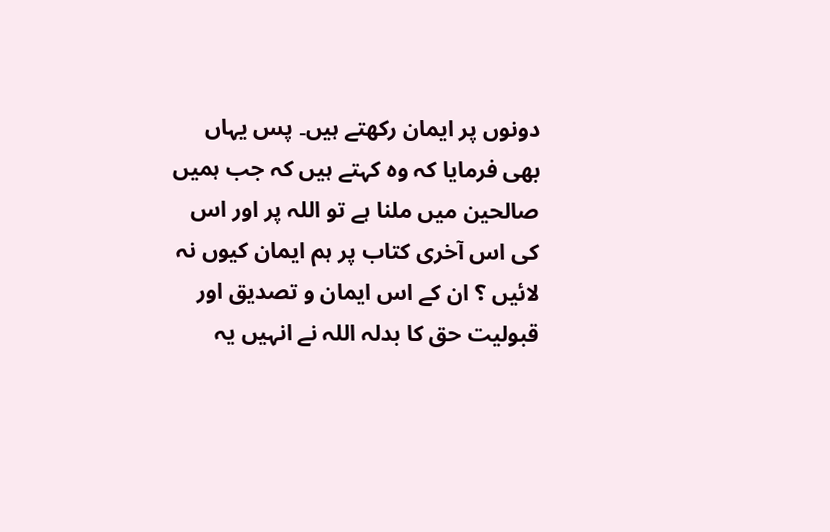دونوں پر ایمان رکھتے ہیں۔ پس یہاں بھی فرمایا کہ وہ کہتے ہیں کہ جب ہمیں صالحین میں ملنا ہے تو اللہ پر اور اس کی اس آخری کتاب پر ہم ایمان کیوں نہ لائیں ؟ ان کے اس ایمان و تصدیق اور قبولیت حق کا بدلہ اللہ نے انہیں یہ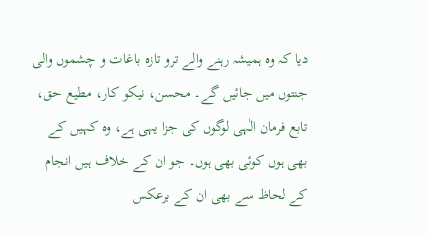دیا کہ وہ ہمیشہ رہنے والے ترو تازہ باغات و چشموں والی جنتوں میں جائیں گے۔ محسن، نیکو کار، مطیع حق، تابع فرمان الٰہی لوگوں کی جزا یہی ہے، وہ کہیں کے بھی ہوں کوئی بھی ہوں۔ جو ان کے خلاف ہیں انجام کے لحاظ سے بھی ان کے برعکس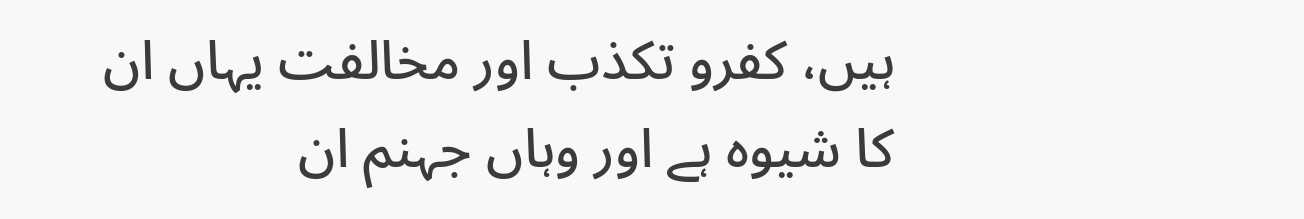ہیں، کفرو تکذب اور مخالفت یہاں ان کا شیوہ ہے اور وہاں جہنم ان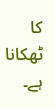کا ٹھکانا ہے۔